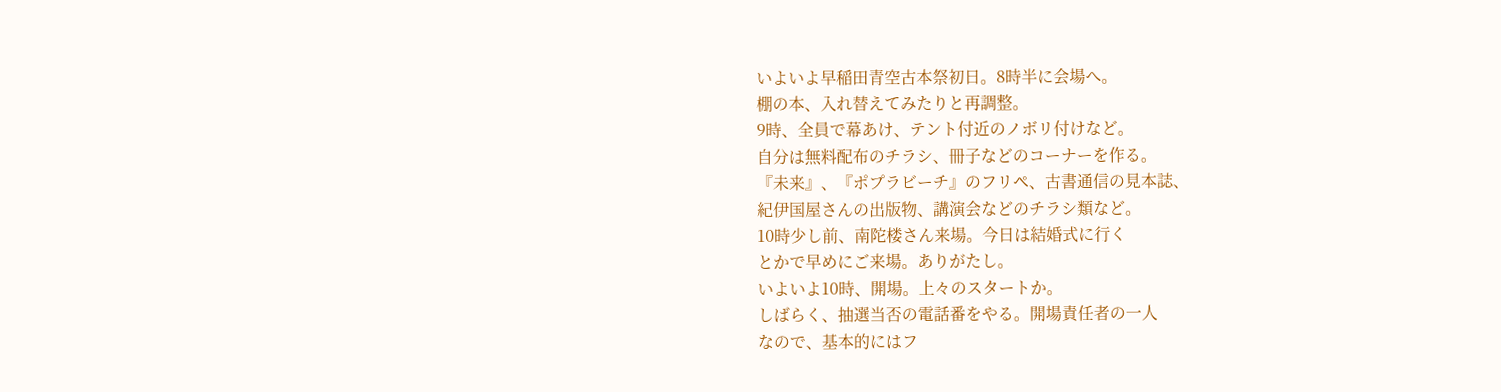いよいよ早稲田青空古本祭初日。8時半に会場へ。
棚の本、入れ替えてみたりと再調整。
9時、全員で幕あけ、テント付近のノボリ付けなど。
自分は無料配布のチラシ、冊子などのコーナーを作る。
『未来』、『ポプラビーチ』のフリペ、古書通信の見本誌、
紀伊国屋さんの出版物、講演会などのチラシ類など。
10時少し前、南陀楼さん来場。今日は結婚式に行く
とかで早めにご来場。ありがたし。
いよいよ10時、開場。上々のスタートか。
しばらく、抽選当否の電話番をやる。開場責任者の一人
なので、基本的にはフ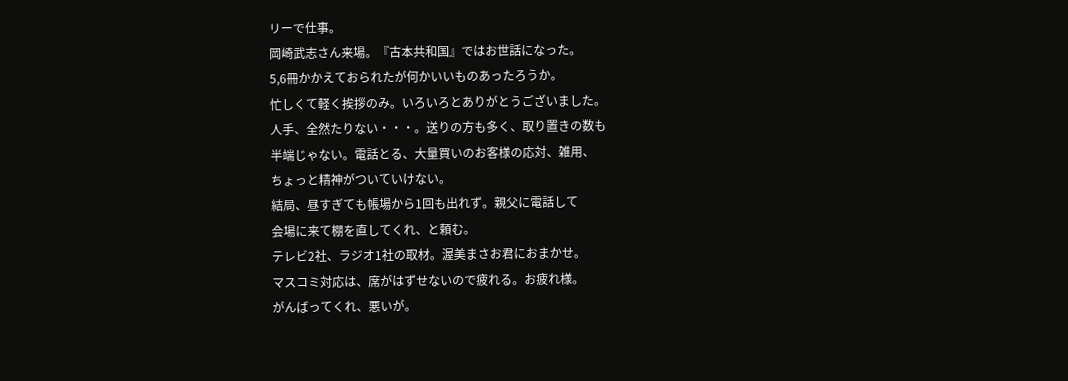リーで仕事。
岡崎武志さん来場。『古本共和国』ではお世話になった。
5,6冊かかえておられたが何かいいものあったろうか。
忙しくて軽く挨拶のみ。いろいろとありがとうございました。
人手、全然たりない・・・。送りの方も多く、取り置きの数も
半端じゃない。電話とる、大量買いのお客様の応対、雑用、
ちょっと精神がついていけない。
結局、昼すぎても帳場から1回も出れず。親父に電話して
会場に来て棚を直してくれ、と頼む。
テレビ2社、ラジオ1社の取材。渥美まさお君におまかせ。
マスコミ対応は、席がはずせないので疲れる。お疲れ様。
がんばってくれ、悪いが。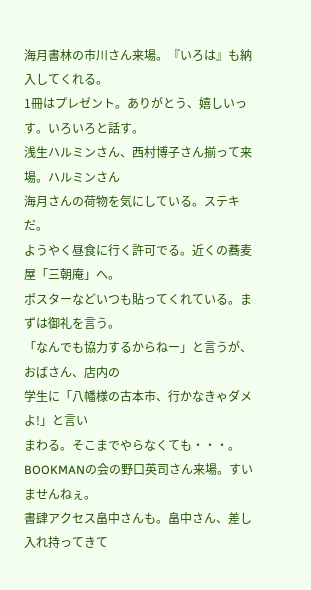海月書林の市川さん来場。『いろは』も納入してくれる。
1冊はプレゼント。ありがとう、嬉しいっす。いろいろと話す。
浅生ハルミンさん、西村博子さん揃って来場。ハルミンさん
海月さんの荷物を気にしている。ステキだ。
ようやく昼食に行く許可でる。近くの蕎麦屋「三朝庵」へ。
ポスターなどいつも貼ってくれている。まずは御礼を言う。
「なんでも協力するからねー」と言うが、おばさん、店内の
学生に「八幡様の古本市、行かなきゃダメよ!」と言い
まわる。そこまでやらなくても・・・。
BOOKMANの会の野口英司さん来場。すいませんねぇ。
書肆アクセス畠中さんも。畠中さん、差し入れ持ってきて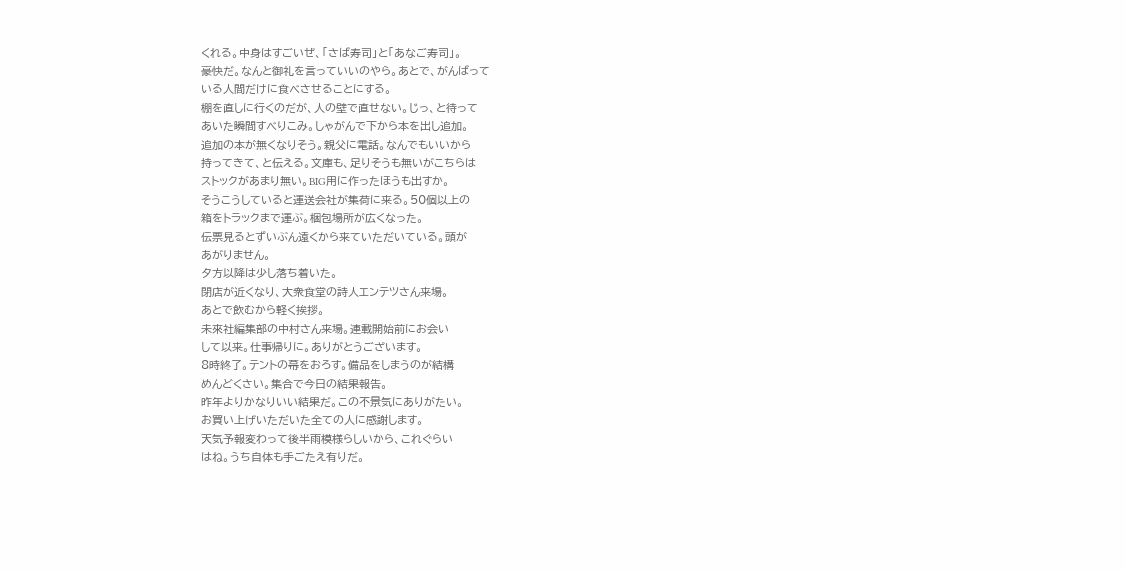くれる。中身はすごいぜ、「さば寿司」と「あなご寿司」。
豪快だ。なんと御礼を言っていいのやら。あとで、がんばって
いる人間だけに食べさせることにする。
棚を直しに行くのだが、人の壁で直せない。じっ、と待って
あいた瞬間すべりこみ。しゃがんで下から本を出し追加。
追加の本が無くなりそう。親父に電話。なんでもいいから
持ってきて、と伝える。文庫も、足りそうも無いがこちらは
ストックがあまり無い。BIG用に作ったほうも出すか。
そうこうしていると運送会社が集荷に来る。50個以上の
箱をトラックまで運ぶ。梱包場所が広くなった。
伝票見るとずいぶん遠くから来ていただいている。頭が
あがりません。
夕方以降は少し落ち着いた。
閉店が近くなり、大衆食堂の詩人エンテツさん来場。
あとで飲むから軽く挨拶。
未來社編集部の中村さん来場。連載開始前にお会い
して以来。仕事帰りに。ありがとうございます。
8時終了。テントの幕をおろす。備品をしまうのが結構
めんどくさい。集合で今日の結果報告。
昨年よりかなりいい結果だ。この不景気にありがたい。
お買い上げいただいた全ての人に感謝します。
天気予報変わって後半雨模様らしいから、これぐらい
はね。うち自体も手ごたえ有りだ。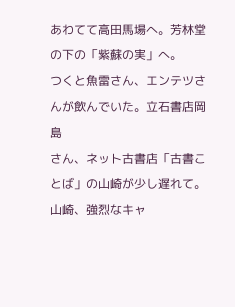あわてて高田馬場へ。芳林堂の下の「紫蘇の実」へ。
つくと魚雷さん、エンテツさんが飲んでいた。立石書店岡島
さん、ネット古書店「古書ことば」の山崎が少し遅れて。
山崎、強烈なキャ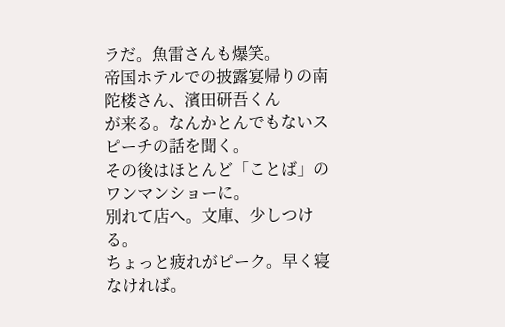ラだ。魚雷さんも爆笑。
帝国ホテルでの披露宴帰りの南陀楼さん、濱田研吾くん
が来る。なんかとんでもないスピーチの話を聞く。
その後はほとんど「ことば」のワンマンショーに。
別れて店へ。文庫、少しつける。
ちょっと疲れがピーク。早く寝なければ。